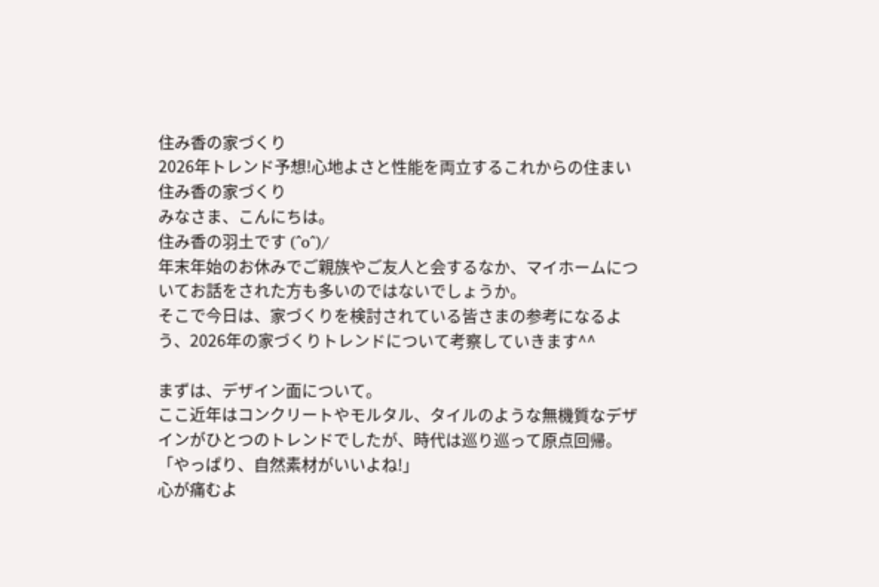住み香の家づくり
2026年トレンド予想!心地よさと性能を両立するこれからの住まい
住み香の家づくり
みなさま、こんにちは。
住み香の羽土です (^o^)/
年末年始のお休みでご親族やご友人と会するなか、マイホームについてお話をされた方も多いのではないでしょうか。
そこで今日は、家づくりを検討されている皆さまの参考になるよう、2026年の家づくりトレンドについて考察していきます^^

まずは、デザイン面について。
ここ近年はコンクリートやモルタル、タイルのような無機質なデザインがひとつのトレンドでしたが、時代は巡り巡って原点回帰。
「やっぱり、自然素材がいいよね!」
心が痛むよ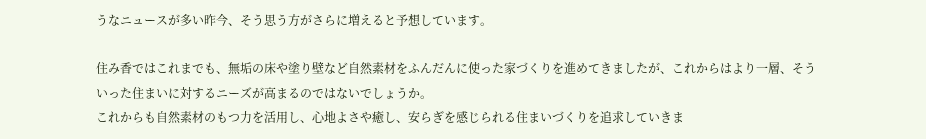うなニュースが多い昨今、そう思う方がさらに増えると予想しています。

住み香ではこれまでも、無垢の床や塗り壁など自然素材をふんだんに使った家づくりを進めてきましたが、これからはより一層、そういった住まいに対するニーズが高まるのではないでしょうか。
これからも自然素材のもつ力を活用し、心地よさや癒し、安らぎを感じられる住まいづくりを追求していきま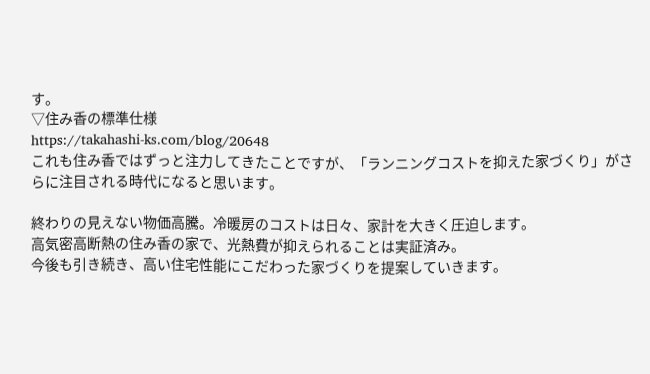す。
▽住み香の標準仕様
https://takahashi-ks.com/blog/20648
これも住み香ではずっと注力してきたことですが、「ランニングコストを抑えた家づくり」がさらに注目される時代になると思います。

終わりの見えない物価高騰。冷暖房のコストは日々、家計を大きく圧迫します。
高気密高断熱の住み香の家で、光熱費が抑えられることは実証済み。
今後も引き続き、高い住宅性能にこだわった家づくりを提案していきます。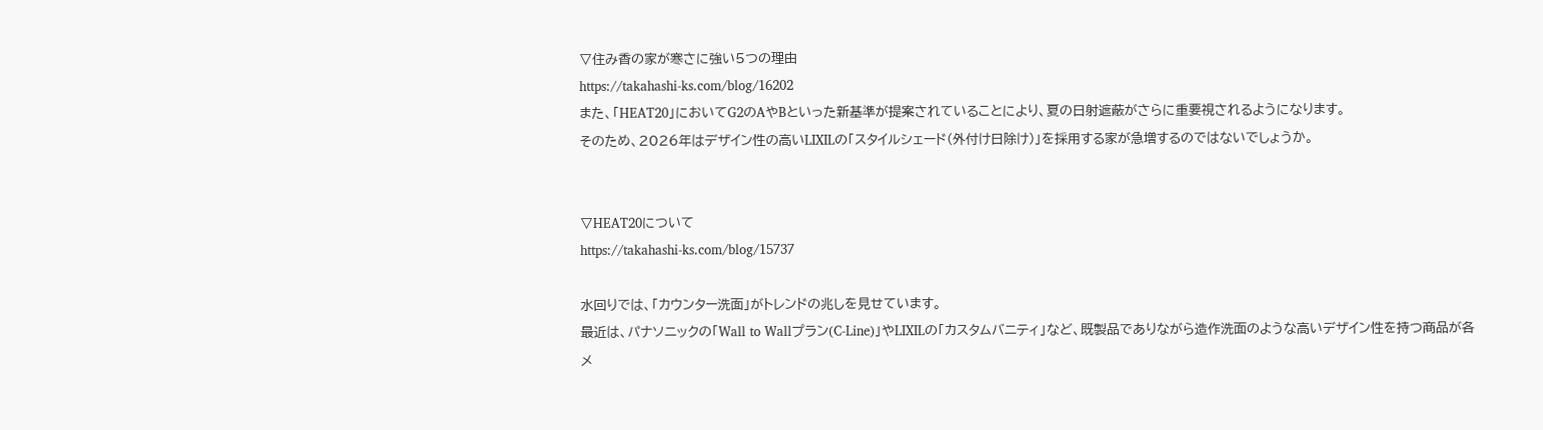▽住み香の家が寒さに強い5つの理由
https://takahashi-ks.com/blog/16202
また、「HEAT20」においてG2のAやBといった新基準が提案されていることにより、夏の日射遮蔽がさらに重要視されるようになります。
そのため、2026年はデザイン性の高いLIXILの「スタイルシェード(外付け日除け)」を採用する家が急増するのではないでしょうか。


▽HEAT20について
https://takahashi-ks.com/blog/15737

水回りでは、「カウンター洗面」がトレンドの兆しを見せています。
最近は、パナソニックの「Wall to Wallプラン(C-Line)」やLIXILの「カスタムバニティ」など、既製品でありながら造作洗面のような高いデザイン性を持つ商品が各メ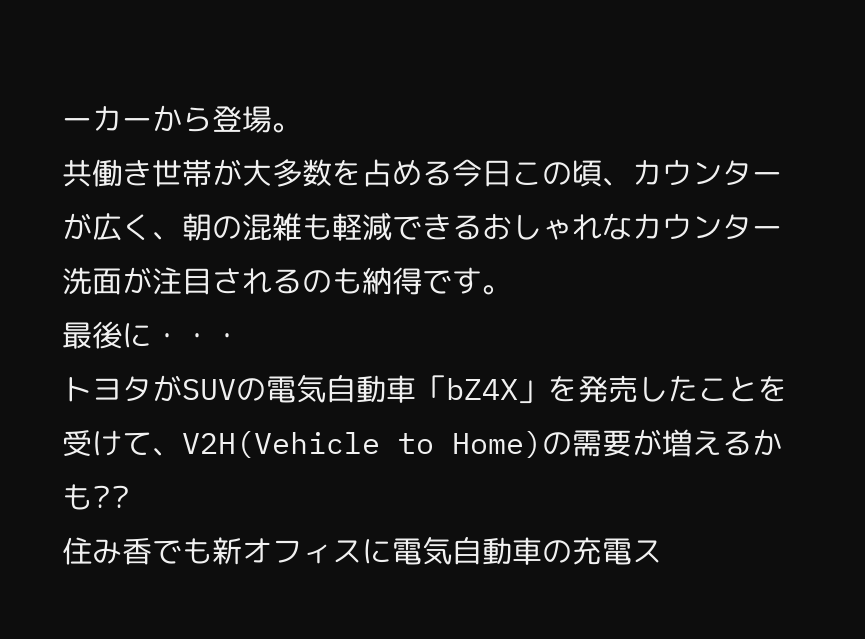ーカーから登場。
共働き世帯が大多数を占める今日この頃、カウンターが広く、朝の混雑も軽減できるおしゃれなカウンター洗面が注目されるのも納得です。
最後に・・・
トヨタがSUVの電気自動車「bZ4X」を発売したことを受けて、V2H(Vehicle to Home)の需要が増えるかも??
住み香でも新オフィスに電気自動車の充電ス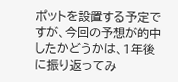ポットを設置する予定ですが、今回の予想が的中したかどうかは、1年後に振り返ってみ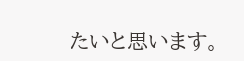たいと思います。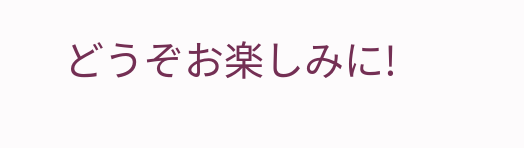どうぞお楽しみに!